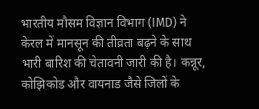भारतीय मौसम विज्ञान विभाग (IMD) ने केरल में मानसून की तीव्रता बढ़ने के साथ भारी बारिश की चेतावनी जारी की है। कन्नूर, कोझिकोड और वायनाड जैसे जिलों के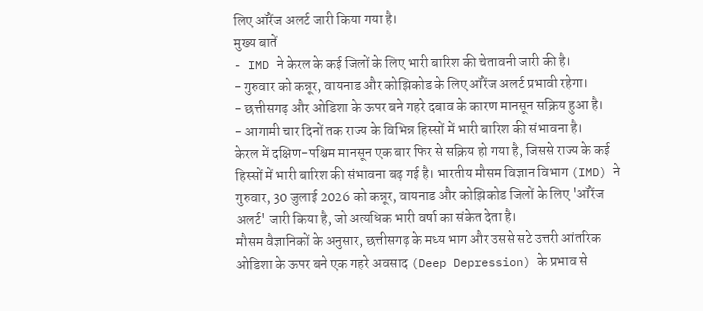लिए ऑरेंज अलर्ट जारी किया गया है।
मुख्य बातें
- IMD ने केरल के कई जिलों के लिए भारी बारिश की चेतावनी जारी की है।
- गुरुवार को कन्नूर, वायनाड और कोझिकोड के लिए ऑरेंज अलर्ट प्रभावी रहेगा।
- छत्तीसगढ़ और ओडिशा के ऊपर बने गहरे दबाव के कारण मानसून सक्रिय हुआ है।
- आगामी चार दिनों तक राज्य के विभिन्न हिस्सों में भारी बारिश की संभावना है।
केरल में दक्षिण-पश्चिम मानसून एक बार फिर से सक्रिय हो गया है, जिससे राज्य के कई हिस्सों में भारी बारिश की संभावना बढ़ गई है। भारतीय मौसम विज्ञान विभाग (IMD) ने गुरुवार, 30 जुलाई 2026 को कन्नूर, वायनाड और कोझिकोड जिलों के लिए 'ऑरेंज अलर्ट' जारी किया है, जो अत्यधिक भारी वर्षा का संकेत देता है।
मौसम वैज्ञानिकों के अनुसार, छत्तीसगढ़ के मध्य भाग और उससे सटे उत्तरी आंतरिक ओडिशा के ऊपर बने एक गहरे अवसाद (Deep Depression) के प्रभाव से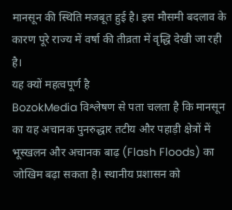मानसून की स्थिति मजबूत हुई है। इस मौसमी बदलाव के कारण पूरे राज्य में वर्षा की तीव्रता में वृद्धि देखी जा रही है।
यह क्यों महत्वपूर्ण है
BozokMedia विश्लेषण से पता चलता है कि मानसून का यह अचानक पुनरुद्धार तटीय और पहाड़ी क्षेत्रों में भूस्खलन और अचानक बाढ़ (Flash Floods) का जोखिम बढ़ा सकता है। स्थानीय प्रशासन को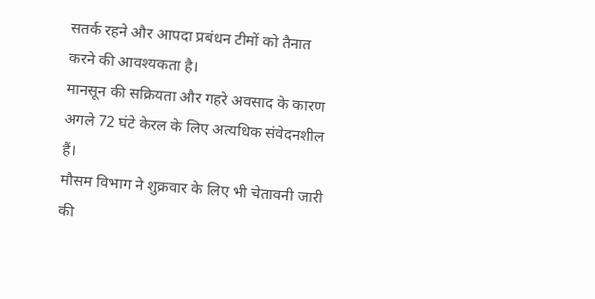सतर्क रहने और आपदा प्रबंधन टीमों को तैनात करने की आवश्यकता है।
मानसून की सक्रियता और गहरे अवसाद के कारण अगले 72 घंटे केरल के लिए अत्यधिक संवेदनशील हैं।
मौसम विभाग ने शुक्रवार के लिए भी चेतावनी जारी की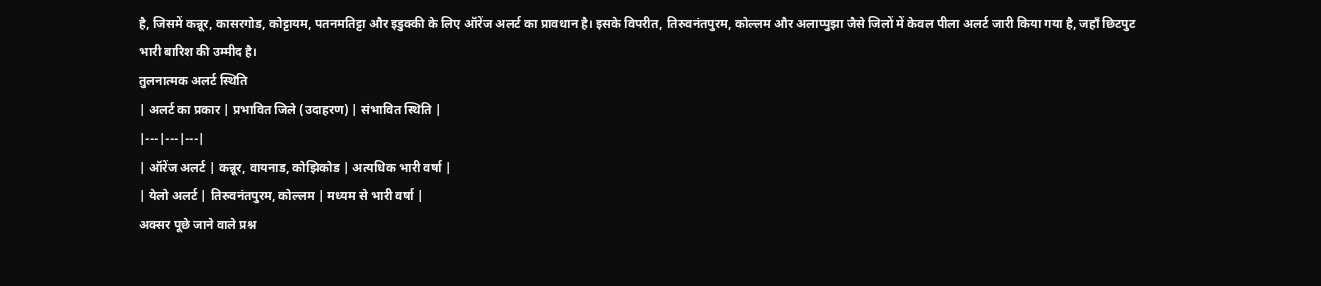है, जिसमें कन्नूर, कासरगोड, कोट्टायम, पतनमतिट्टा और इडुक्की के लिए ऑरेंज अलर्ट का प्रावधान है। इसके विपरीत, तिरुवनंतपुरम, कोल्लम और अलाप्पुझा जैसे जिलों में केवल पीला अलर्ट जारी किया गया है, जहाँ छिटपुट भारी बारिश की उम्मीद है।
तुलनात्मक अलर्ट स्थिति
| अलर्ट का प्रकार | प्रभावित जिले (उदाहरण) | संभावित स्थिति |
|---|---|---|
| ऑरेंज अलर्ट | कन्नूर, वायनाड, कोझिकोड | अत्यधिक भारी वर्षा |
| येलो अलर्ट | तिरुवनंतपुरम, कोल्लम | मध्यम से भारी वर्षा |
अक्सर पूछे जाने वाले प्रश्न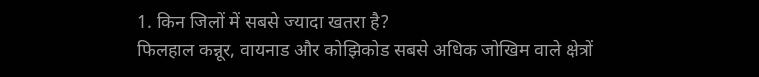1. किन जिलों में सबसे ज्यादा खतरा है?
फिलहाल कन्नूर, वायनाड और कोझिकोड सबसे अधिक जोखिम वाले क्षेत्रों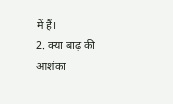में हैं।
2. क्या बाढ़ की आशंका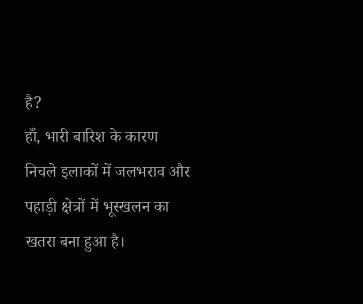है?
हाँ, भारी बारिश के कारण निचले इलाकों में जलभराव और पहाड़ी क्षेत्रों में भूस्खलन का खतरा बना हुआ है।